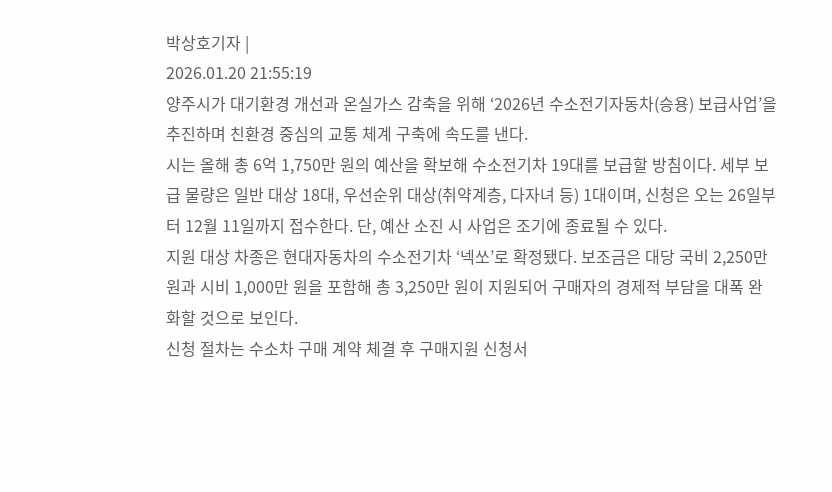박상호기자 |
2026.01.20 21:55:19
양주시가 대기환경 개선과 온실가스 감축을 위해 ‘2026년 수소전기자동차(승용) 보급사업’을 추진하며 친환경 중심의 교통 체계 구축에 속도를 낸다.
시는 올해 총 6억 1,750만 원의 예산을 확보해 수소전기차 19대를 보급할 방침이다. 세부 보급 물량은 일반 대상 18대, 우선순위 대상(취약계층, 다자녀 등) 1대이며, 신청은 오는 26일부터 12월 11일까지 접수한다. 단, 예산 소진 시 사업은 조기에 종료될 수 있다.
지원 대상 차종은 현대자동차의 수소전기차 ‘넥쏘’로 확정됐다. 보조금은 대당 국비 2,250만 원과 시비 1,000만 원을 포함해 총 3,250만 원이 지원되어 구매자의 경제적 부담을 대폭 완화할 것으로 보인다.
신청 절차는 수소차 구매 계약 체결 후 구매지원 신청서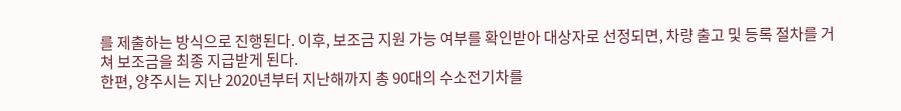를 제출하는 방식으로 진행된다. 이후, 보조금 지원 가능 여부를 확인받아 대상자로 선정되면, 차량 출고 및 등록 절차를 거쳐 보조금을 최종 지급받게 된다.
한편, 양주시는 지난 2020년부터 지난해까지 총 90대의 수소전기차를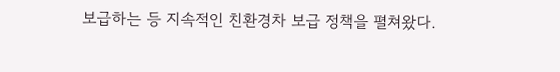보급하는 등 지속적인 친환경차 보급 정책을 펼쳐왔다.